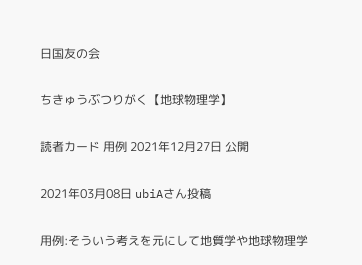日国友の会

ちきゅうぶつりがく【地球物理学】

読者カード 用例 2021年12月27日 公開

2021年03月08日 ubiAさん投稿

用例:そういう考えを元にして地質学や地球物理学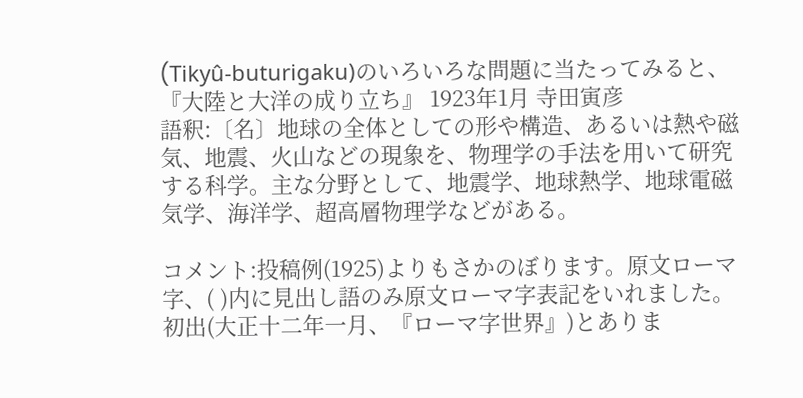(Tikyû-buturigaku)のいろいろな問題に当たってみると、
『大陸と大洋の成り立ち』 1923年1月 寺田寅彦
語釈:〔名〕地球の全体としての形や構造、あるいは熱や磁気、地震、火山などの現象を、物理学の手法を用いて研究する科学。主な分野として、地震学、地球熱学、地球電磁気学、海洋学、超高層物理学などがある。

コメント:投稿例(1925)よりもさかのぼります。原文ローマ字、( )内に見出し語のみ原文ローマ字表記をいれました。初出(大正十二年一月、『ローマ字世界』)とありま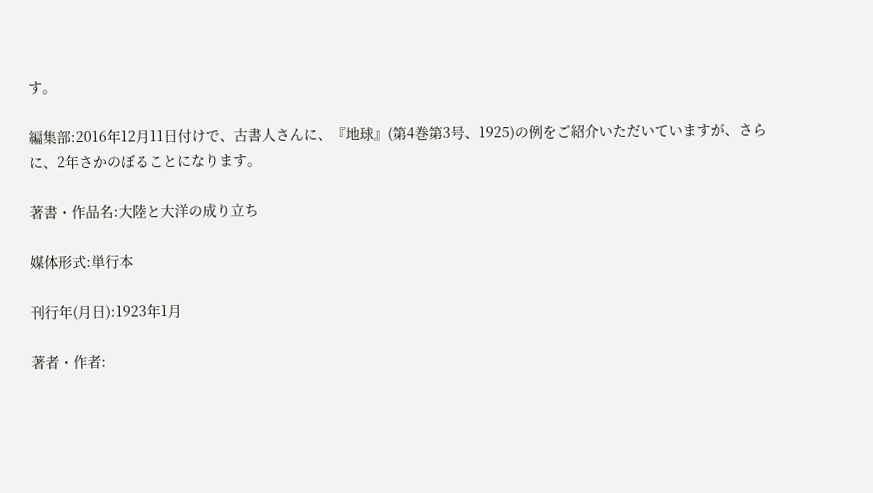す。

編集部:2016年12月11日付けで、古書人さんに、『地球』(第4巻第3号、1925)の例をご紹介いただいていますが、さらに、2年さかのぼることになります。

著書・作品名:大陸と大洋の成り立ち

媒体形式:単行本

刊行年(月日):1923年1月

著者・作者: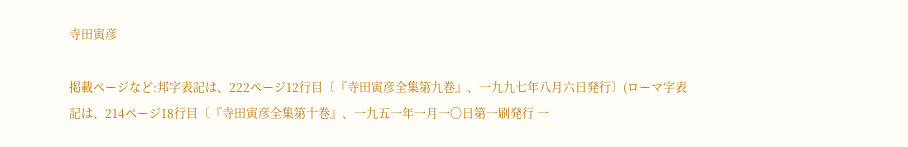寺田寅彦

掲載ページなど:邦字表記は、222ページ12行目〔『寺田寅彦全集第九巻』、一九九七年八月六日発行〕(ローマ字表記は、214ページ18行目〔『寺田寅彦全集第十巻』、一九五一年一月一〇日第一刷発行 一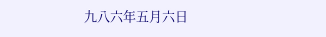九八六年五月六日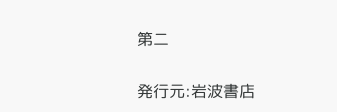第二

発行元:岩波書店